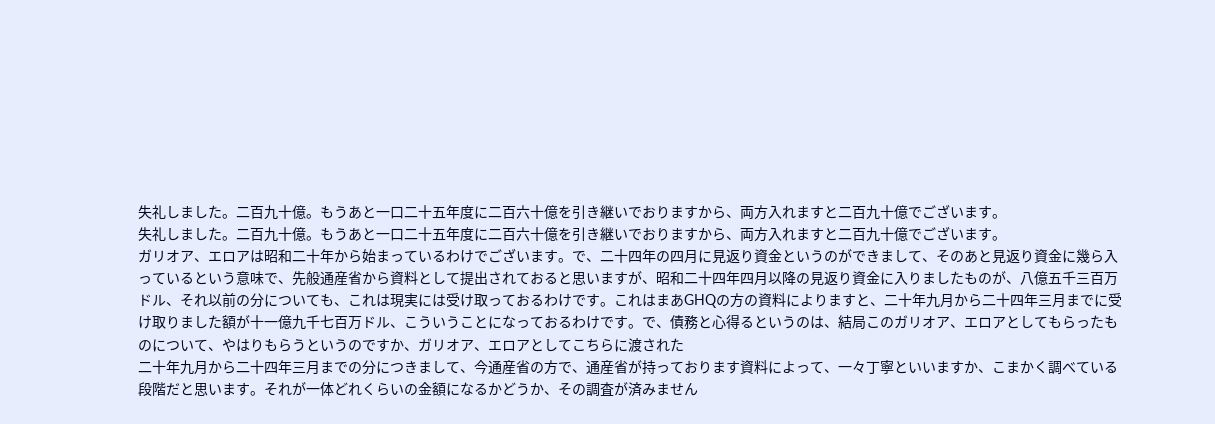失礼しました。二百九十億。もうあと一口二十五年度に二百六十億を引き継いでおりますから、両方入れますと二百九十億でございます。
失礼しました。二百九十億。もうあと一口二十五年度に二百六十億を引き継いでおりますから、両方入れますと二百九十億でございます。
ガリオア、エロアは昭和二十年から始まっているわけでございます。で、二十四年の四月に見返り資金というのができまして、そのあと見返り資金に幾ら入っているという意味で、先般通産省から資料として提出されておると思いますが、昭和二十四年四月以降の見返り資金に入りましたものが、八億五千三百万ドル、それ以前の分についても、これは現実には受け取っておるわけです。これはまあGHQの方の資料によりますと、二十年九月から二十四年三月までに受け取りました額が十一億九千七百万ドル、こういうことになっておるわけです。で、債務と心得るというのは、結局このガリオア、エロアとしてもらったものについて、やはりもらうというのですか、ガリオア、エロアとしてこちらに渡された
二十年九月から二十四年三月までの分につきまして、今通産省の方で、通産省が持っております資料によって、一々丁寧といいますか、こまかく調べている段階だと思います。それが一体どれくらいの金額になるかどうか、その調査が済みません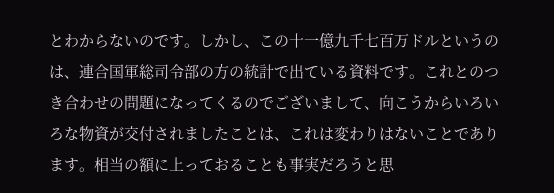とわからないのです。しかし、この十一億九千七百万ドルというのは、連合国軍総司令部の方の統計で出ている資料です。これとのつき合わせの問題になってくるのでございまして、向こうからいろいろな物資が交付されましたことは、これは変わりはないことであります。相当の額に上っておることも事実だろうと思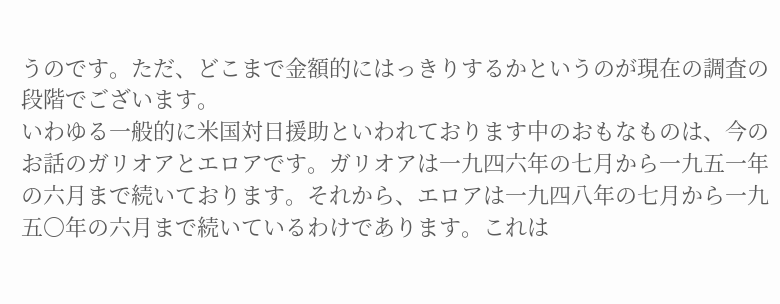うのです。ただ、どこまで金額的にはっきりするかというのが現在の調査の段階でございます。
いわゆる一般的に米国対日援助といわれております中のおもなものは、今のお話のガリオアとエロアです。ガリオアは一九四六年の七月から一九五一年の六月まで続いております。それから、エロアは一九四八年の七月から一九五〇年の六月まで続いているわけであります。これは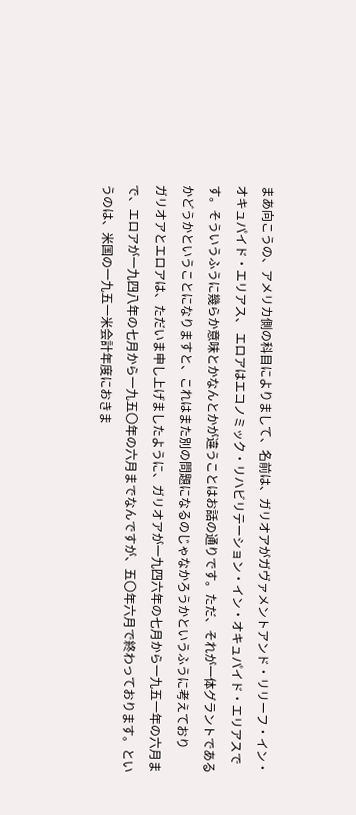まあ向こうの、アメリカ側の科目によりまして、名前は、ガリオアがガヴァメントアンド・リリーフ・イン・オキュパイド・エリアス、 エロアはエコノミック・リハビリテーション・イン・オキュパイド・エリアスです。そういうふうに幾らか意味とかなんとかが違うことはお話の通りです。ただ、それが一体グラントであるかどうかということになりますと、これはまた別の問題になるのじゃなかろうかというふうに考えており
ガリオアとエロアは、ただいま申し上げましたように、ガリオアが一九四六年の七月から一九五一年の六月まで、エロアが一九四八年の七月から一九五〇年の六月までなんですが、五〇年六月で終わっております。というのは、米国の一九五一米会計年度におきま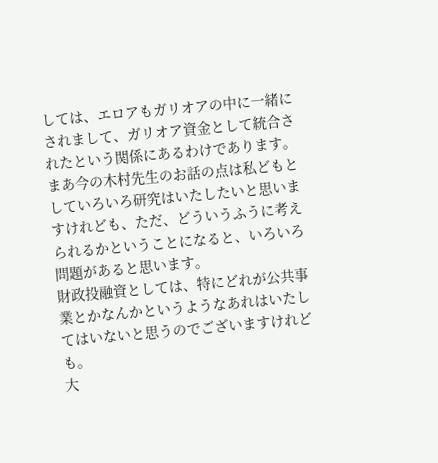しては、エロアもガリオアの中に一緒にされまして、ガリオア資金として統合されたという関係にあるわけであります。まあ今の木村先生のお話の点は私どもとしていろいろ研究はいたしたいと思いますけれども、ただ、どういうふうに考えられるかということになると、いろいろ問題があると思います。
財政投融資としては、特にどれが公共事業とかなんかというようなあれはいたしてはいないと思うのでございますけれども。
大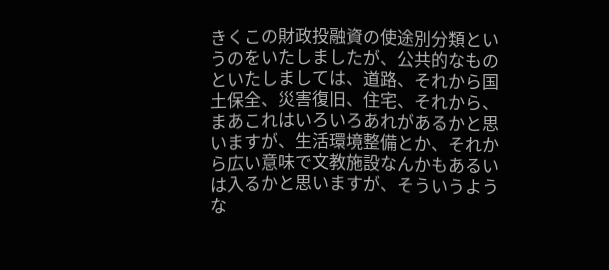きくこの財政投融資の使途別分類というのをいたしましたが、公共的なものといたしましては、道路、それから国土保全、災害復旧、住宅、それから、まあこれはいろいろあれがあるかと思いますが、生活環境整備とか、それから広い意味で文教施設なんかもあるいは入るかと思いますが、そういうような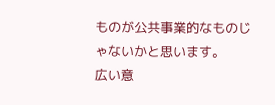ものが公共事業的なものじゃないかと思います。
広い意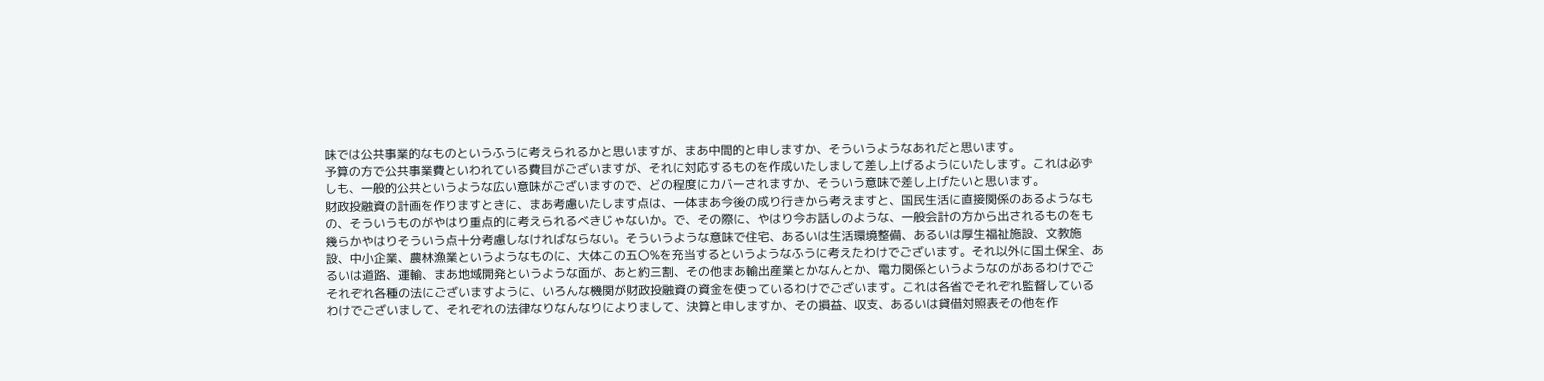味では公共事業的なものというふうに考えられるかと思いますが、まあ中間的と申しますか、そういうようなあれだと思います。
予算の方で公共事業費といわれている費目がございますが、それに対応するものを作成いたしまして差し上げるようにいたします。これは必ずしも、一般的公共というような広い意味がございますので、どの程度にカバーされますか、そういう意味で差し上げたいと思います。
財政投融資の計画を作りますときに、まあ考慮いたします点は、一体まあ今後の成り行きから考えますと、国民生活に直接関係のあるようなもの、そういうものがやはり重点的に考えられるべきじゃないか。で、その際に、やはり今お話しのような、一般会計の方から出されるものをも幾らかやはりそういう点十分考慮しなければならない。そういうような意味で住宅、あるいは生活環境整備、あるいは厚生福祉施設、文教施設、中小企業、農林漁業というようなものに、大体この五〇%を充当するというようなふうに考えたわけでございます。それ以外に国土保全、あるいは道路、運輸、まあ地域開発というような面が、あと約三割、その他まあ輸出産業とかなんとか、電力関係というようなのがあるわけでご
それぞれ各種の法にございますように、いろんな機関が財政投融資の資金を使っているわけでございます。これは各省でそれぞれ監督しているわけでございまして、それぞれの法律なりなんなりによりまして、決算と申しますか、その損益、収支、あるいは貸借対照表その他を作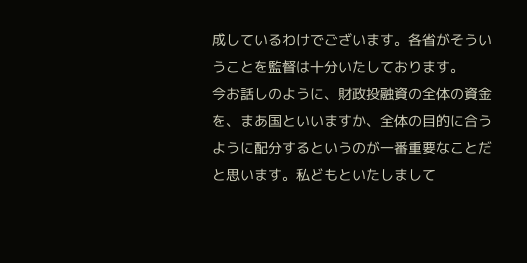成しているわけでございます。各省がそういうことを監督は十分いたしております。
今お話しのように、財政投融資の全体の資金を、まあ国といいますか、全体の目的に合うように配分するというのが一番重要なことだと思います。私どもといたしまして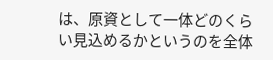は、原資として一体どのくらい見込めるかというのを全体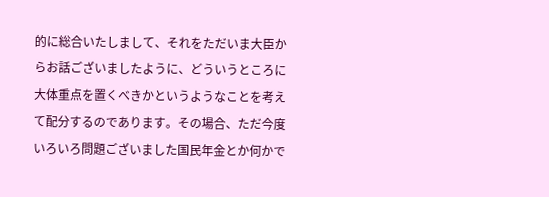的に総合いたしまして、それをただいま大臣からお話ございましたように、どういうところに大体重点を置くべきかというようなことを考えて配分するのであります。その場合、ただ今度いろいろ問題ございました国民年金とか何かで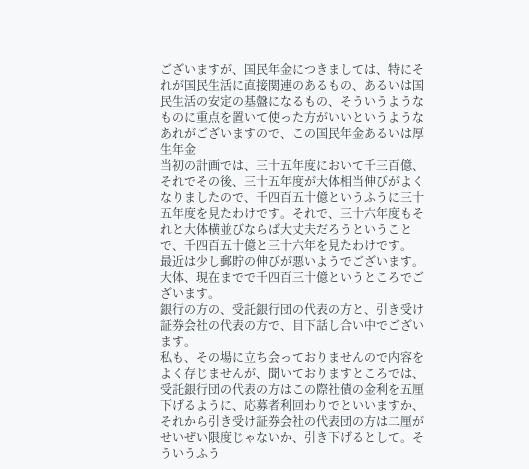ございますが、国民年金につきましては、特にそれが国民生活に直接関連のあるもの、あるいは国民生活の安定の基盤になるもの、そういうようなものに重点を置いて使った方がいいというようなあれがございますので、この国民年金あるいは厚生年金
当初の計画では、三十五年度において千三百億、それでその後、三十五年度が大体相当伸びがよくなりましたので、千四百五十億というふうに三十五年度を見たわけです。それで、三十六年度もそれと大体横並びならば大丈夫だろうということで、千四百五十億と三十六年を見たわけです。
最近は少し郵貯の伸びが悪いようでございます。大体、現在までで千四百三十億というところでございます。
銀行の方の、受託銀行団の代表の方と、引き受け証券会社の代表の方で、目下話し合い中でございます。
私も、その場に立ち会っておりませんので内容をよく存じませんが、聞いておりますところでは、受託銀行団の代表の方はこの際社債の金利を五厘下げるように、応募者利回わりでといいますか、それから引き受け証券会社の代表団の方は二厘がせいぜい限度じゃないか、引き下げるとして。そういうふう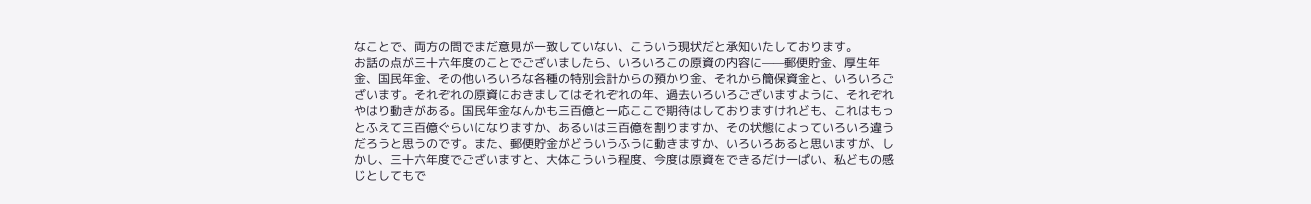なことで、両方の問でまだ意見が一致していない、こういう現状だと承知いたしております。
お話の点が三十六年度のことでございましたら、いろいろこの原資の内容に——郵便貯金、厚生年金、国民年金、その他いろいろな各種の特別会計からの預かり金、それから簡保資金と、いろいろございます。それぞれの原資におきましてはそれぞれの年、過去いろいろございますように、それぞれやはり動きがある。国民年金なんかも三百億と一応ここで期待はしておりますけれども、これはもっとふえて三百億ぐらいになりますか、あるいは三百億を割りますか、その状態によっていろいろ違うだろうと思うのです。また、郵便貯金がどういうふうに動きますか、いろいろあると思いますが、しかし、三十六年度でございますと、大体こういう程度、今度は原資をできるだけ一ぱい、私どもの感じとしてもで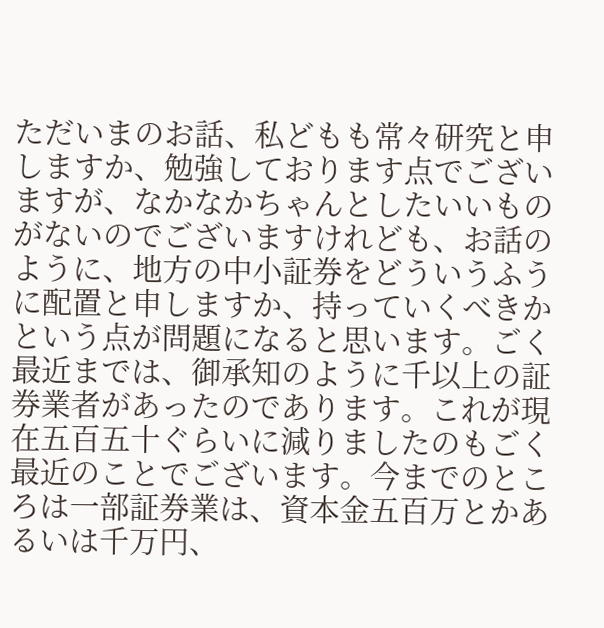ただいまのお話、私どもも常々研究と申しますか、勉強しております点でございますが、なかなかちゃんとしたいいものがないのでございますけれども、お話のように、地方の中小証券をどういうふうに配置と申しますか、持っていくべきかという点が問題になると思います。ごく最近までは、御承知のように千以上の証券業者があったのであります。これが現在五百五十ぐらいに減りましたのもごく最近のことでございます。今までのところは一部証券業は、資本金五百万とかあるいは千万円、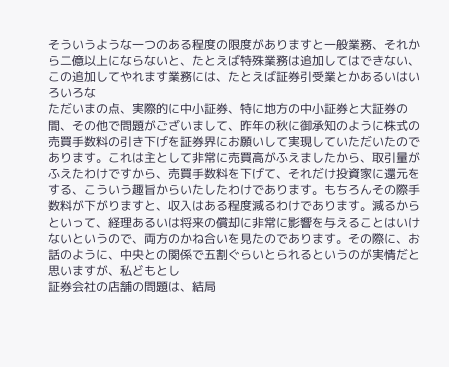そういうような一つのある程度の限度がありますと一般業務、それから二億以上にならないと、たとえば特殊業務は追加してはできない、この追加してやれます業務には、たとえば証券引受業とかあるいはいろいろな
ただいまの点、実際的に中小証券、特に地方の中小証券と大証券の間、その他で問題がございまして、昨年の秋に御承知のように株式の売買手数料の引き下げを証券界にお願いして実現していただいたのであります。これは主として非常に売買高がふえましたから、取引量がふえたわけですから、売買手数料を下げて、それだけ投資家に還元をする、こういう趣旨からいたしたわけであります。もちろんその際手数料が下がりますと、収入はある程度減るわけであります。減るからといって、経理あるいは将来の償却に非常に影響を与えることはいけないというので、両方のかね合いを見たのであります。その際に、お話のように、中央との関係で五割ぐらいとられるというのが実情だと思いますが、私どもとし
証券会社の店舗の問題は、結局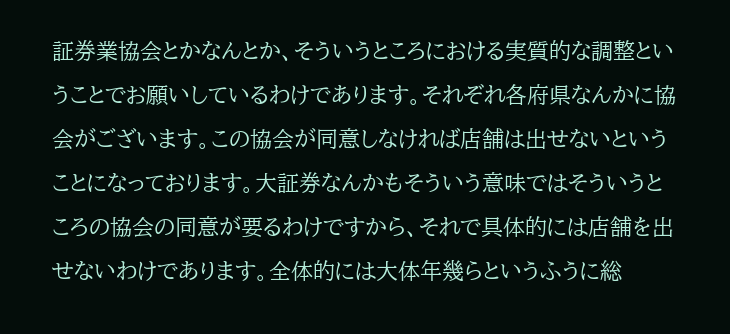証券業協会とかなんとか、そういうところにおける実質的な調整ということでお願いしているわけであります。それぞれ各府県なんかに協会がございます。この協会が同意しなければ店舗は出せないということになっております。大証券なんかもそういう意味ではそういうところの協会の同意が要るわけですから、それで具体的には店舗を出せないわけであります。全体的には大体年幾らというふうに総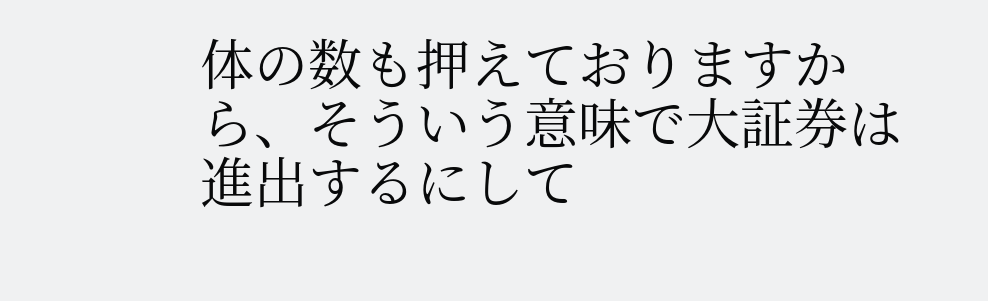体の数も押えておりますから、そういう意味で大証券は進出するにして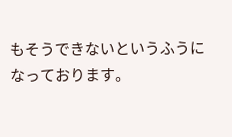もそうできないというふうになっております。